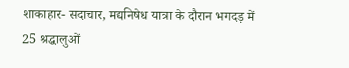शाकाहार- सदाचार, मद्यनिषेध यात्रा के दौरान भगदड़ में 25 श्रद्धालुओं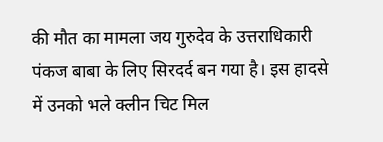की मौत का मामला जय गुरुदेव के उत्तराधिकारी पंकज बाबा के लिए सिरदर्द बन गया है। इस हादसे में उनको भले क्लीन चिट मिल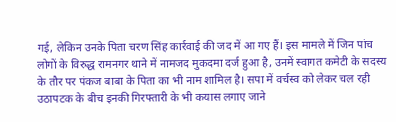गई, लेकिन उनके पिता चरण सिंह कार्रवाई की जद में आ गए हैं। इस मामले में जिन पांच लोगों के विरुद्ध रामनगर थाने में नामजद मुकदमा दर्ज हुआ है, उनमें स्वागत कमेटी के सदस्य के तौर पर पंकज बाबा के पिता का भी नाम शामिल है। सपा में वर्चस्व को लेकर चल रही उठापटक के बीच इनकी गिरफ्तारी के भी कयास लगाए जाने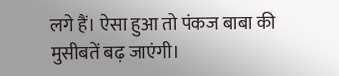लगे हैं। ऐसा हुआ तो पंकज बाबा की मुसीबतें बढ़ जाएंगी।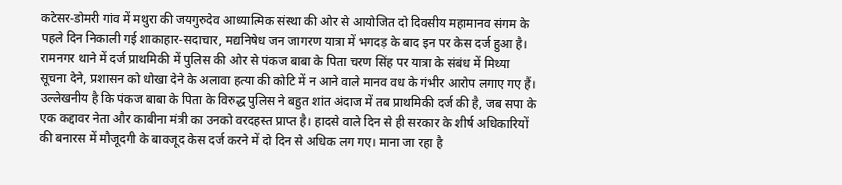कटेसर-डोमरी गांव में मथुरा की जयगुरुदेव आध्यात्मिक संस्था की ओर से आयोजित दो दिवसीय महामानव संगम के पहले दिन निकाली गई शाकाहार-सदाचार, मद्यनिषेध जन जागरण यात्रा में भगदड़ के बाद इन पर केस दर्ज हुआ है। रामनगर थाने में दर्ज प्राथमिकी में पुलिस की ओर से पंकज बाबा के पिता चरण सिंह पर यात्रा के संबंध में मिथ्या सूचना देने, प्रशासन को धोखा देने के अलावा हत्या की कोटि में न आने वाले मानव वध के गंभीर आरोप लगाए गए हैं।
उल्लेखनीय है कि पंकज बाबा के पिता के विरुद्ध पुलिस ने बहुत शांत अंदाज में तब प्राथमिकी दर्ज की है, जब सपा के एक कद्दावर नेता और काबीना मंत्री का उनको वरदहस्त प्राप्त है। हादसे वाले दिन से ही सरकार के शीर्ष अधिकारियों की बनारस में मौजूदगी के बावजूद केस दर्ज करने में दो दिन से अधिक लग गए। माना जा रहा है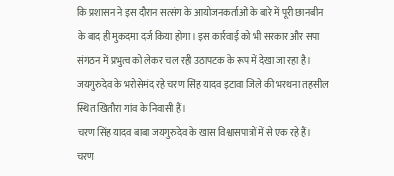कि प्रशासन ने इस दौरान सत्संग के आयोजनकर्ताओं के बारे में पूरी छानबीन के बाद ही मुकदमा दर्ज किया होगा। इस कार्रवाई को भी सरकार और सपा संगठन में प्रभुत्व को लेकर चल रही उठापटक के रूप में देखा जा रहा है। जयगुरुदेव के भरोसेमंद रहे चरण सिंह यादव इटावा जिले की भरथना तहसील स्थित खितौरा गांव के निवासी हैं।
चरण सिंह यादव बाबा जयगुरुदेव के खास विश्वासपात्रों में से एक रहे हैं। चरण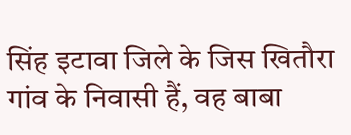सिंह इटावा जिले के जिस खितौरा गांव के निवासी हैं, वह बाबा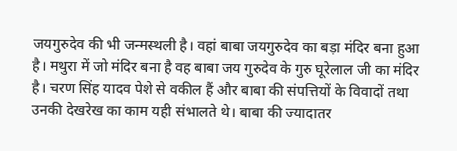जयगुरुदेव की भी जन्मस्थली है। वहां बाबा जयगुरुदेव का बड़ा मंदिर बना हुआ है। मथुरा में जो मंदिर बना है वह बाबा जय गुरुदेव के गुरु घूरेलाल जी का मंदिर है। चरण सिंह यादव पेशे से वकील हैं और बाबा की संपत्तियों के विवादों तथा उनकी देखरेख का काम यही संभालते थे। बाबा की ज्यादातर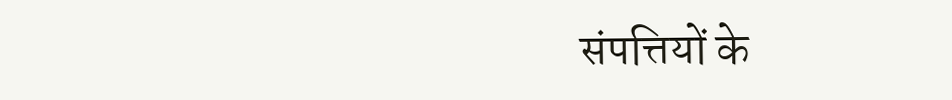संपत्तियों के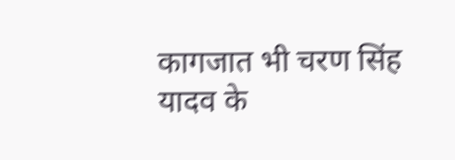कागजात भी चरण सिंह यादव के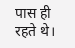पास ही रहते थे।